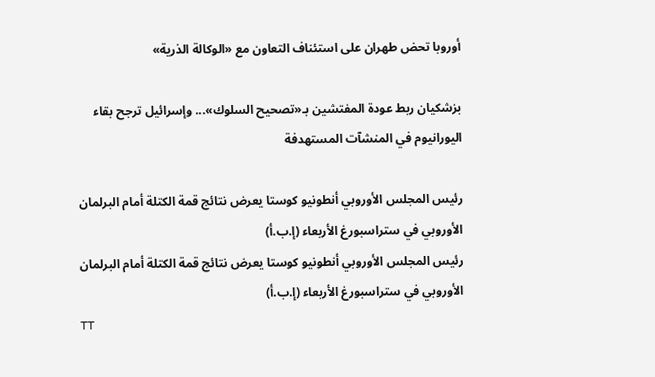أوروبا تحض طهران على استئناف التعاون مع «الوكالة الذرية»

بزشكيان ربط عودة المفتشين بـ«تصحيح السلوك»... وإسرائيل ترجح بقاء اليورانيوم في المنشآت المستهدفة

رئيس المجلس الأوروبي أنطونيو كوستا يعرض نتائج قمة الكتلة أمام البرلمان الأوروبي في ستراسبورغ الأربعاء (إ.ب.أ)
رئيس المجلس الأوروبي أنطونيو كوستا يعرض نتائج قمة الكتلة أمام البرلمان الأوروبي في ستراسبورغ الأربعاء (إ.ب.أ)
TT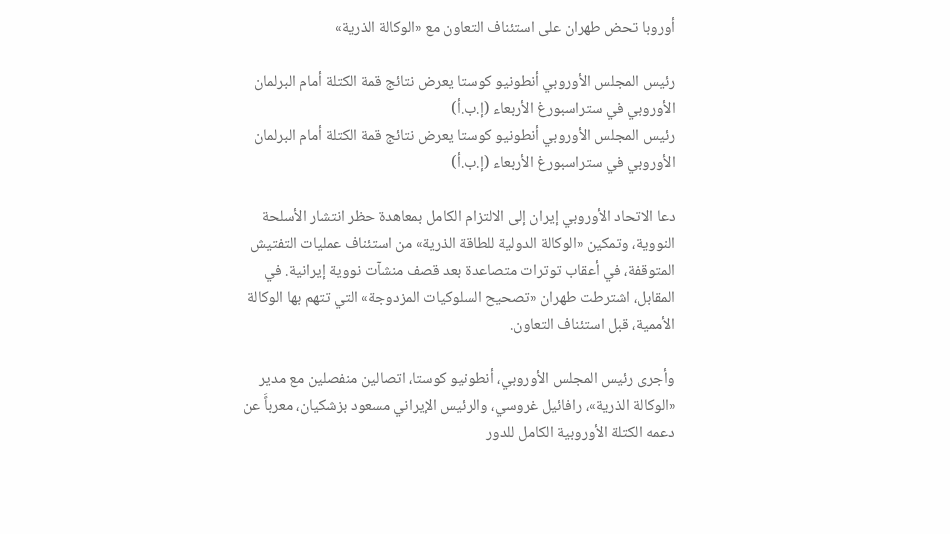أوروبا تحض طهران على استئناف التعاون مع «الوكالة الذرية»

رئيس المجلس الأوروبي أنطونيو كوستا يعرض نتائج قمة الكتلة أمام البرلمان الأوروبي في ستراسبورغ الأربعاء (إ.ب.أ)
رئيس المجلس الأوروبي أنطونيو كوستا يعرض نتائج قمة الكتلة أمام البرلمان الأوروبي في ستراسبورغ الأربعاء (إ.ب.أ)

دعا الاتحاد الأوروبي إيران إلى الالتزام الكامل بمعاهدة حظر انتشار الأسلحة النووية، وتمكين «الوكالة الدولية للطاقة الذرية» من استئناف عمليات التفتيش المتوقفة، في أعقاب توترات متصاعدة بعد قصف منشآت نووية إيرانية. في المقابل، اشترطت طهران «تصحيح السلوكيات المزدوجة» التي تتهم بها الوكالة الأممية، قبل استئناف التعاون.

وأجرى رئيس المجلس الأوروبي، أنطونيو كوستا، اتصالين منفصلين مع مدير «الوكالة الذرية»، رافائيل غروسي، والرئيس الإيراني مسعود بزشكيان، معرباًَ عن دعمه الكتلة الأوروبية الكامل للدور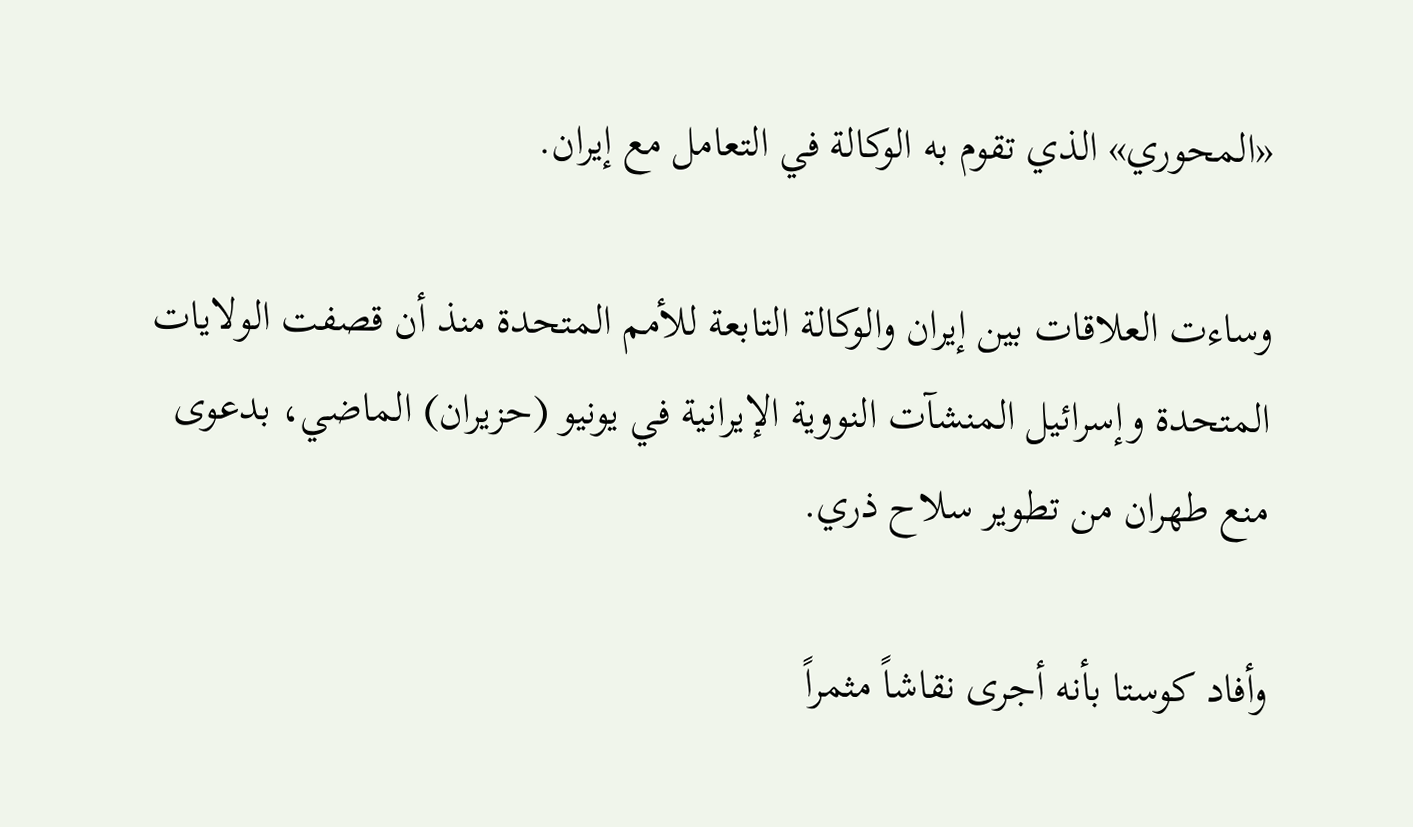«المحوري» الذي تقوم به الوكالة في التعامل مع إيران.

وساءت العلاقات بين إيران والوكالة التابعة للأمم المتحدة منذ أن قصفت الولايات المتحدة وإسرائيل المنشآت النووية الإيرانية في يونيو (حزيران) الماضي، بدعوى منع طهران من تطوير سلاح ذري.

وأفاد كوستا بأنه أجرى نقاشاً مثمراً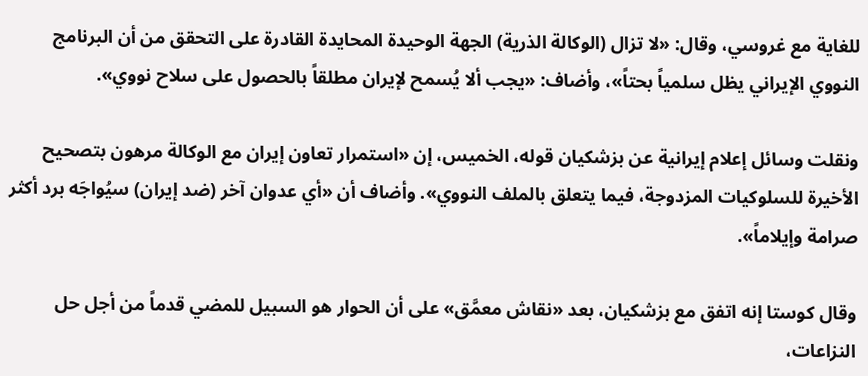للغاية مع غروسي، وقال: «لا تزال (الوكالة الذرية) الجهة الوحيدة المحايدة القادرة على التحقق من أن البرنامج النووي الإيراني يظل سلمياً بحتاً»، وأضاف: «يجب ألا يُسمح لإيران مطلقاً بالحصول على سلاح نووي».

ونقلت وسائل إعلام إيرانية عن بزشكيان قوله، الخميس، إن «استمرار تعاون إيران مع الوكالة مرهون بتصحيح الأخيرة للسلوكيات المزدوجة، فيما يتعلق بالملف النووي». وأضاف أن «أي عدوان آخر (ضد إيران) سيُواجَه برد أكثر صرامة وإيلاماً».

وقال كوستا إنه اتفق مع بزشكيان، بعد «نقاش معمَّق» على أن الحوار هو السبيل للمضي قدماً من أجل حل النزاعات،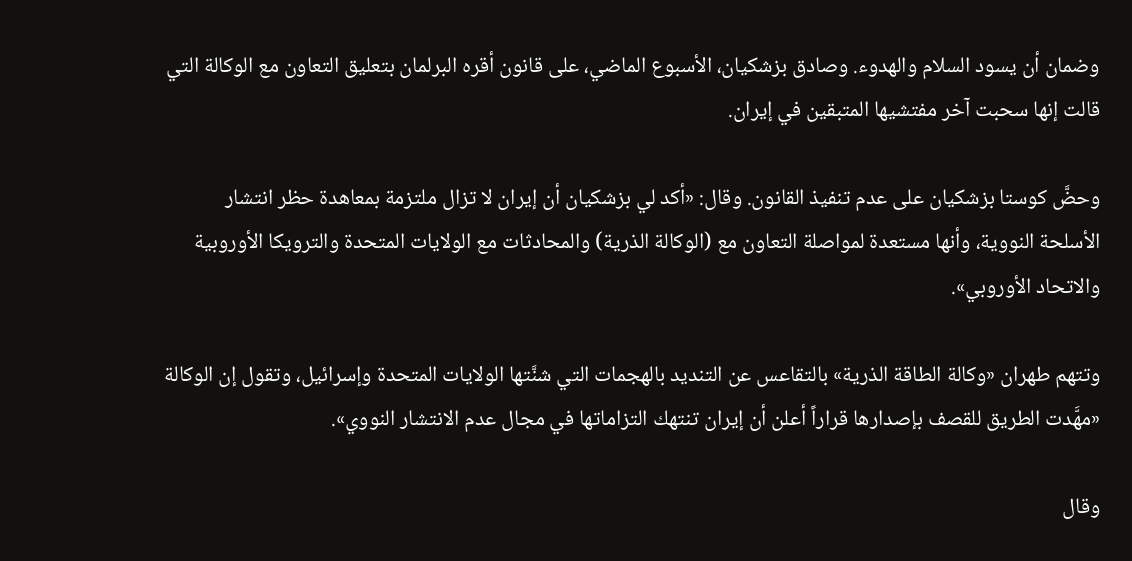وضمان أن يسود السلام والهدوء. وصادق بزشكيان، الأسبوع الماضي، على قانون أقره البرلمان بتعليق التعاون مع الوكالة التي قالت إنها سحبت آخر مفتشيها المتبقين في إيران.

وحضَّ كوستا بزشكيان على عدم تنفيذ القانون. وقال: «أكد لي بزشكيان أن إيران لا تزال ملتزمة بمعاهدة حظر انتشار الأسلحة النووية، وأنها مستعدة لمواصلة التعاون مع (الوكالة الذرية) والمحادثات مع الولايات المتحدة والترويكا الأوروبية والاتحاد الأوروبي».

وتتهم طهران «وكالة الطاقة الذرية» بالتقاعس عن التنديد بالهجمات التي شنَّتها الولايات المتحدة وإسرائيل، وتقول إن الوكالة «مهَّدت الطريق للقصف بإصدارها قراراً أعلن أن إيران تنتهك التزاماتها في مجال عدم الانتشار النووي».

وقال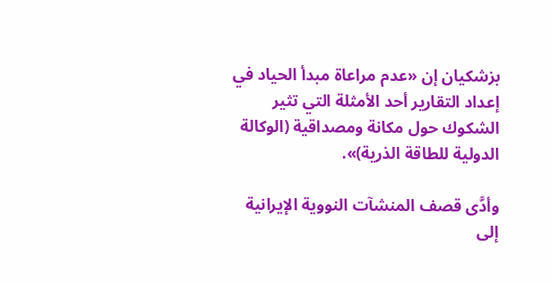بزشكيان إن «عدم مراعاة مبدأ الحياد في إعداد التقارير أحد الأمثلة التي تثير الشكوك حول مكانة ومصداقية (الوكالة الدولية للطاقة الذرية)».

وأدَّى قصف المنشآت النووية الإيرانية إلى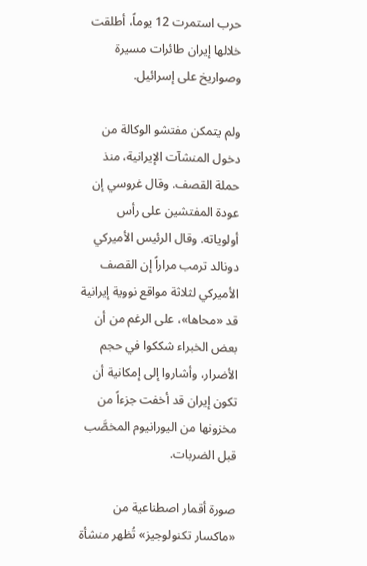حرب استمرت 12 يوماً، أطلقت خلالها إيران طائرات مسيرة وصواريخ على إسرائيل.

ولم يتمكن مفتشو الوكالة من دخول المنشآت الإيرانية، منذ حملة القصف. وقال غروسي إن عودة المفتشين على رأس أولوياته. وقال الرئيس الأميركي دونالد ترمب مراراً إن القصف الأميركي لثلاثة مواقع نووية إيرانية قد «محاها»، على الرغم من أن بعض الخبراء شككوا في حجم الأضرار، وأشاروا إلى إمكانية أن تكون إيران قد أخفت جزءاً من مخزونها من اليورانيوم المخصَّب قبل الضربات.

صورة أقمار اصطناعية من «ماكسار تكنولوجيز» تُظهر منشأة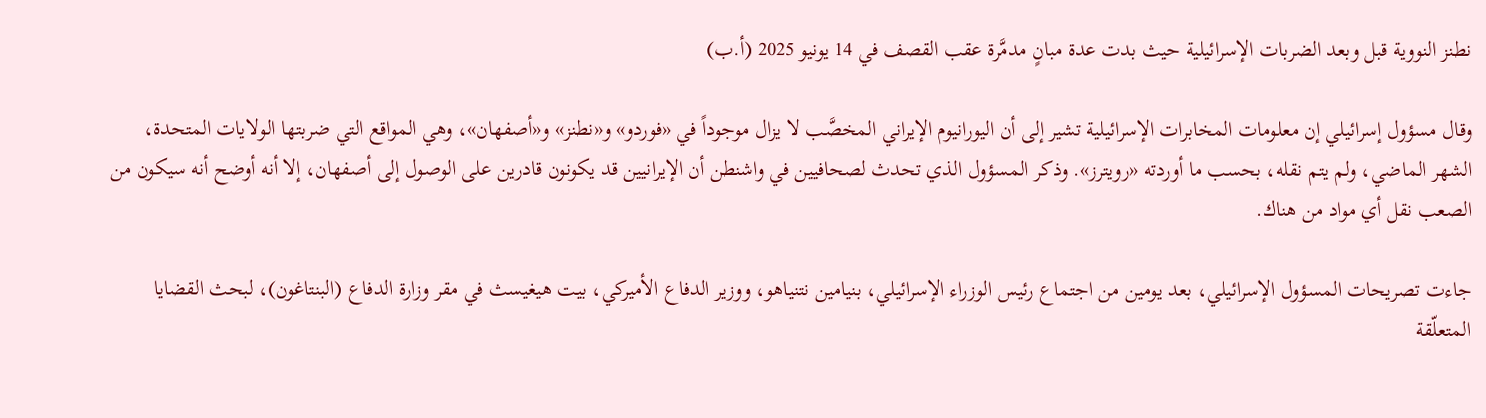نطنز النووية قبل وبعد الضربات الإسرائيلية حيث بدت عدة مبانٍ مدمَّرة عقب القصف في 14 يونيو 2025 (أ.ب)

وقال مسؤول إسرائيلي إن معلومات المخابرات الإسرائيلية تشير إلى أن اليورانيوم الإيراني المخصَّب لا يزال موجوداً في «فوردو» و«نطنز» و«أصفهان»، وهي المواقع التي ضربتها الولايات المتحدة، الشهر الماضي، ولم يتم نقله، بحسب ما أوردته «رويترز». وذكر المسؤول الذي تحدث لصحافيين في واشنطن أن الإيرانيين قد يكونون قادرين على الوصول إلى أصفهان، إلا أنه أوضح أنه سيكون من الصعب نقل أي مواد من هناك.

جاءت تصريحات المسؤول الإسرائيلي، بعد يومين من اجتماع رئيس الوزراء الإسرائيلي، بنيامين نتنياهو، ووزير الدفاع الأميركي، بيت هيغيسث في مقر وزارة الدفاع (البنتاغون)، لبحث القضايا المتعلّقة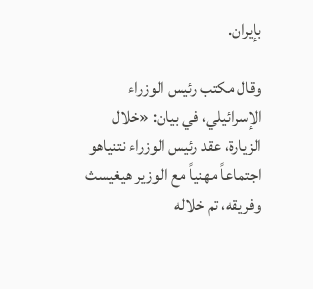بإيران.

وقال مكتب رئيس الوزراء الإسرائيلي، في بيان: «خلال الزيارة، عقد رئيس الوزراء نتنياهو اجتماعاً مهنياً مع الوزير هيغيسث وفريقه، تم خلاله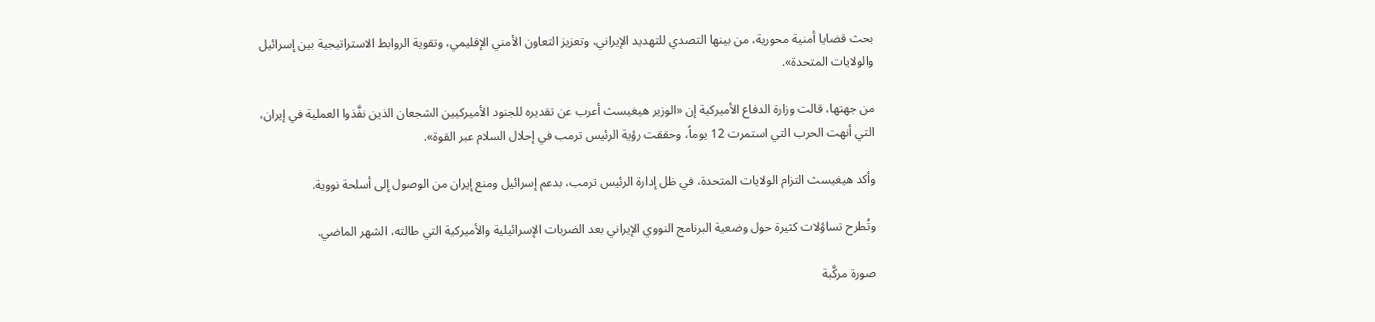بحث قضايا أمنية محورية، من بينها التصدي للتهديد الإيراني، وتعزيز التعاون الأمني الإقليمي، وتقوية الروابط الاستراتيجية بين إسرائيل والولايات المتحدة».

من جهتها، قالت وزارة الدفاع الأميركية إن «الوزير هيغيسث أعرب عن تقديره للجنود الأميركيين الشجعان الذين نفَّذوا العملية في إيران، التي أنهت الحرب التي استمرت 12 يوماً، وحققت رؤية الرئيس ترمب في إحلال السلام عبر القوة».

وأكد هيغيسث التزام الولايات المتحدة، في ظل إدارة الرئيس ترمب، بدعم إسرائيل ومنع إيران من الوصول إلى أسلحة نووية.

وتُطرح تساؤلات كثيرة حول وضعية البرنامج النووي الإيراني بعد الضربات الإسرائيلية والأميركية التي طالته، الشهر الماضي.

صورة مركَّبة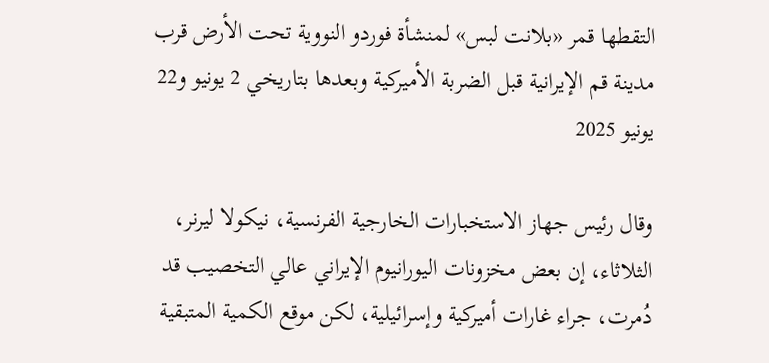التقطها قمر «بلانت لبس» لمنشأة فوردو النووية تحت الأرض قرب مدينة قم الإيرانية قبل الضربة الأميركية وبعدها بتاريخي 2 يونيو و22 يونيو 2025

وقال رئيس جهاز الاستخبارات الخارجية الفرنسية، نيكولا ليرنر، الثلاثاء، إن بعض مخزونات اليورانيوم الإيراني عالي التخصيب قد دُمرت، جراء غارات أميركية وإسرائيلية، لكن موقع الكمية المتبقية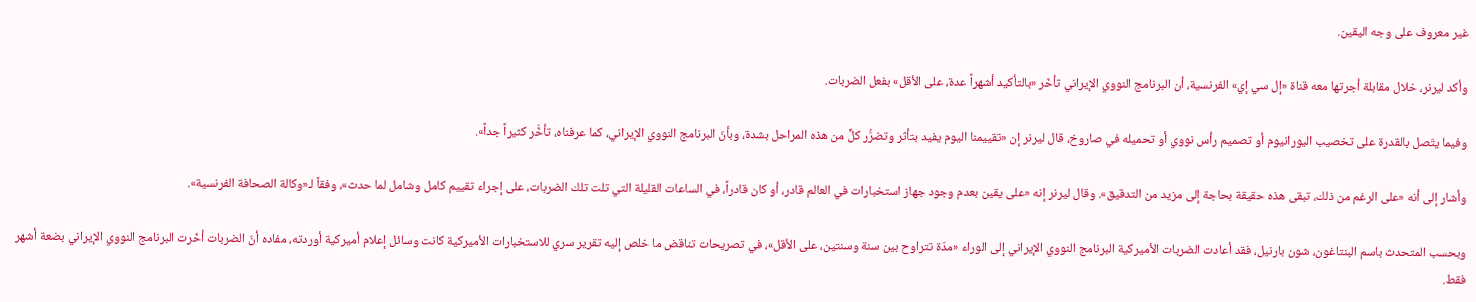غير معروف على وجه اليقين.

وأكد ليرنر، خلال مقابلة أجرتها معه قناة «إل سي إي» الفرنسية، أن البرنامج النووي الإيراني تأخّر «بالتأكيد أشهراً عدة، على الأقل» بفعل الضربات.

وفيما يتّصل بالقدرة على تخصيب اليورانيوم أو تصميم رأس نووي أو تحميله في صاروخ، قال ليرنر إن «تقييمنا اليوم يفيد بتأثر وتضرُّر كلٍّ من هذه المراحل بشدة، وبأنّ البرنامج النووي الإيراني، كما عرفناه، تأخَّر كثيراً جداً».

وأشار إلى أنه «على الرغم من ذلك، تبقى هذه حقيقة بحاجة إلى مزيد من التدقيق». وقال ليرنر إنه «على يقين بعدم وجود جهاز استخبارات في العالم قادر، أو كان قادراً، في الساعات القليلة التي تلت تلك الضربات، على إجراء تقييم كامل وشامل لما حدث»، وفقاً لـ«وكالة الصحافة الفرنسية».

وبحسب المتحدث باسم البنتاغون، شون بارنيل، فقد أعادت الضربات الأميركية البرنامج النووي الإيراني إلى الوراء «مدّة تتراوح بين سنة وسنتين، على الأقل»، في تصريحات تناقض ما خلص إليه تقرير سري للاستخبارات الأميركية كانت وسائل إعلام أميركية أوردته، مفاده أنّ الضربات أخّرت البرنامج النووي الإيراني بضعة أشهر فقط.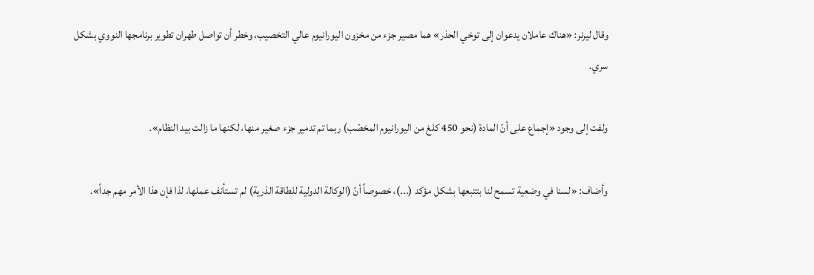وقال ليرنر: «هناك عاملان يدعوان إلى توخي الحذر» هما مصير جزء من مخزون اليورانيوم عالي التخصيب، وخطر أن تواصل طهران تطوير برنامجها النووي بشكل سري.

ولفت إلى وجود «إجماع على أنّ المادة (نحو 450 كلغ من اليورانيوم المخصّب) ربما تم تدمير جزء صغير منها، لكنها ما زالت بيد النظام».

وأضاف: «لسنا في وضعية تسمح لنا بتتبعها بشكل مؤكد (...)، خصوصاً أنّ (الوكالة الدولية للطاقة الذرية) لم تستأنف عملها، لذا فإن هذا الأمر مهم جداً».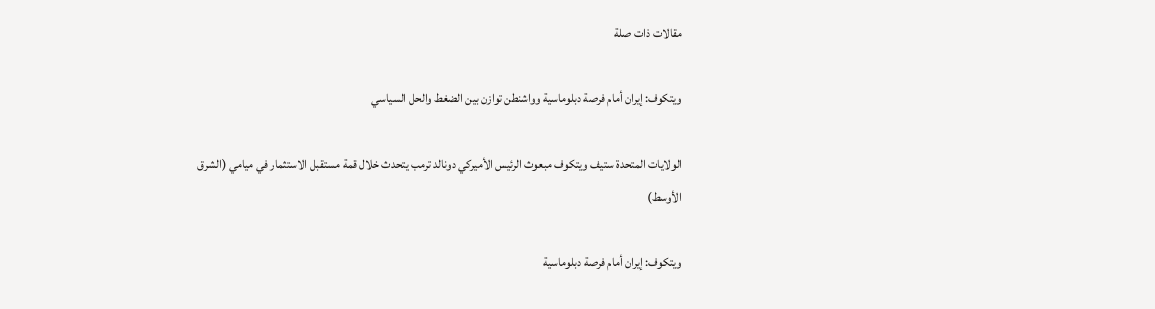مقالات ذات صلة

ويتكوف: إيران أمام فرصة دبلوماسية وواشنطن توازن بين الضغط والحل السياسي

الولايات المتحدة ستيف ويتكوف مبعوث الرئيس الأميركي دونالد ترمب يتحدث خلال قمة مستقبل الاستثمار في ميامي (الشرق الأوسط)

ويتكوف: إيران أمام فرصة دبلوماسية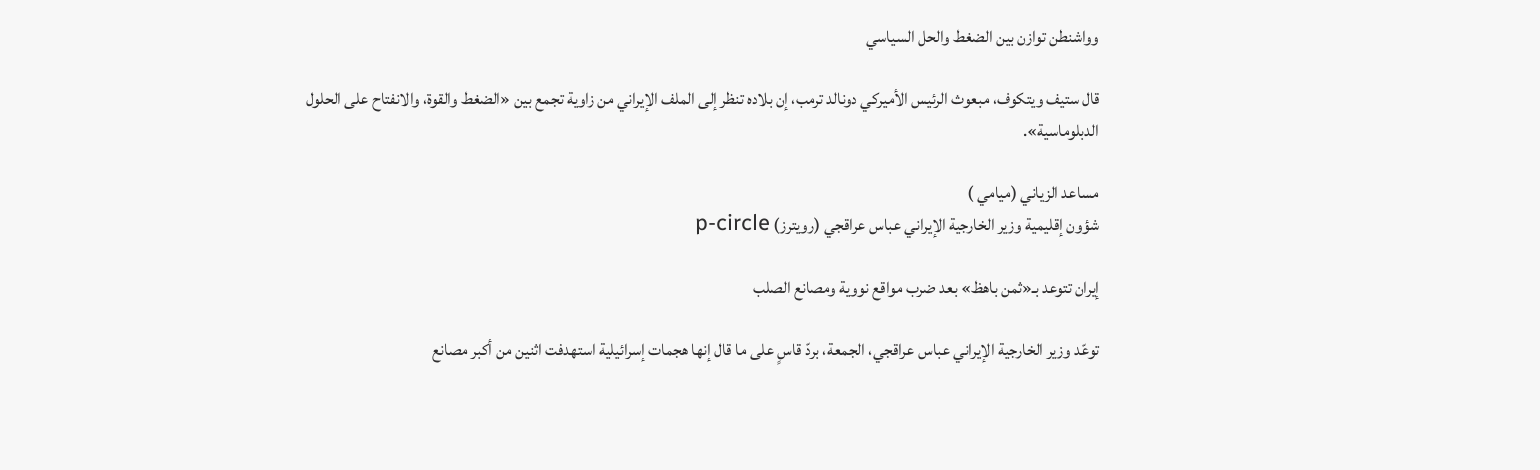وواشنطن توازن بين الضغط والحل السياسي

قال ستيف ويتكوف، مبعوث الرئيس الأميركي دونالد ترمب، إن بلاده تنظر إلى الملف الإيراني من زاوية تجمع بين «الضغط والقوة، والانفتاح على الحلول الدبلوماسية».

مساعد الزياني (ميامي )
شؤون إقليمية وزير الخارجية الإيراني عباس عراقجي (رويترز) p-circle

إيران تتوعد بـ«ثمن باهظ» بعد ضرب مواقع نووية ومصانع الصلب

توعّد وزير الخارجية الإيراني عباس عراقجي، الجمعة، بردّ قاسٍ على ما قال إنها هجمات إسرائيلية استهدفت اثنين من أكبر مصانع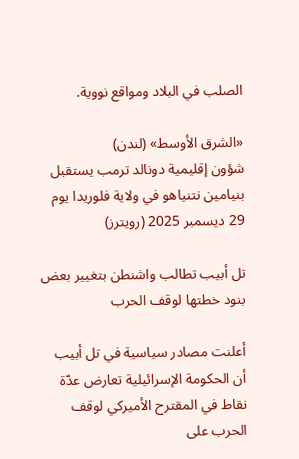الصلب في البلاد ومواقع نووية.

«الشرق الأوسط» (لندن)
شؤون إقليمية دونالد ترمب يستقبل بنيامين نتنياهو في ولاية فلوريدا يوم 29 ديسمبر 2025 (رويترز)

تل أبيب تطالب واشنطن بتغيير بعض بنود خطتها لوقف الحرب

أعلنت مصادر سياسية في تل أبيب أن الحكومة الإسرائيلية تعارض عدّة نقاط في المقترح الأميركي لوقف الحرب على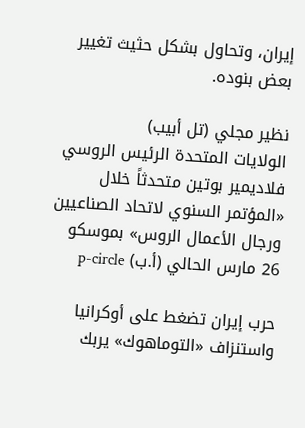إيران، وتحاول بشكل حثيث تغيير بعض بنوده.

نظير مجلي (تل أبيب)
الولايات المتحدة الرئيس الروسي فلاديمير بوتين متحدثاً خلال «المؤتمر السنوي لاتحاد الصناعيين ورجال الأعمال الروس» بموسكو 26 مارس الحالي (أ.ب) p-circle

حرب إيران تضغط على أوكرانيا واستنزاف «التوماهوك» يربك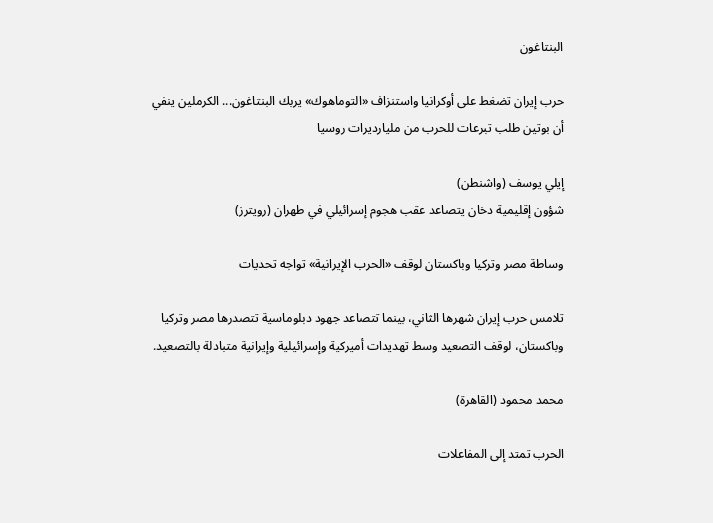البنتاغون

حرب إيران تضغط على أوكرانيا واستنزاف «التوماهوك» يربك البنتاغون... الكرملين ينفي أن بوتين طلب تبرعات للحرب من مليارديرات روسيا

إيلي يوسف (واشنطن)
شؤون إقليمية دخان يتصاعد عقب هجوم إسرائيلي في طهران (رويترز)

وساطة مصر وتركيا وباكستان لوقف «الحرب الإيرانية» تواجه تحديات

تلامس حرب إيران شهرها الثاني، بينما تتصاعد جهود دبلوماسية تتصدرها مصر وتركيا وباكستان، لوقف التصعيد وسط تهديدات أميركية وإسرائيلية وإيرانية متبادلة بالتصعيد.

محمد محمود (القاهرة)

الحرب تمتد إلى المفاعلات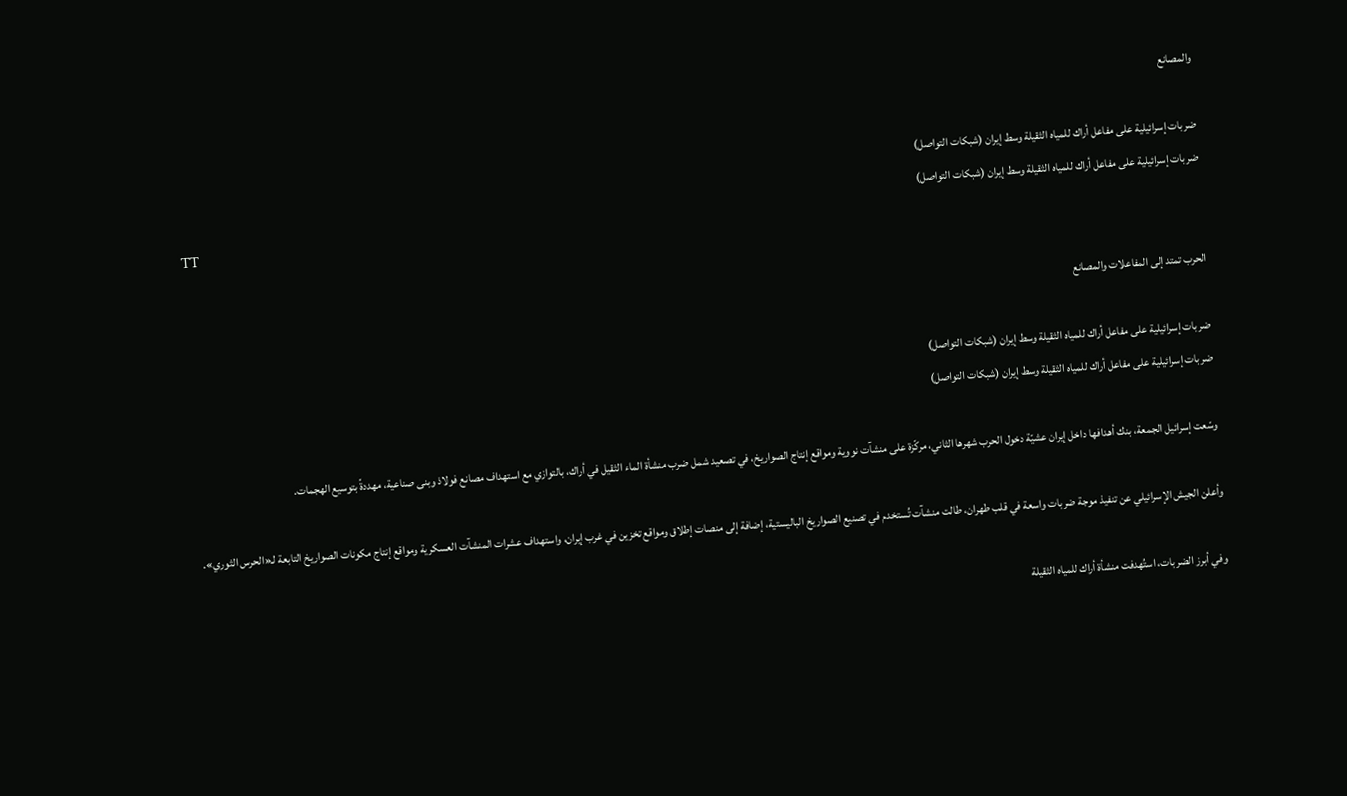والمصانع

ضربات إسرائيلية على مفاعل أراك للمياه الثقيلة وسط إيران (شبكات التواصل)
ضربات إسرائيلية على مفاعل أراك للمياه الثقيلة وسط إيران (شبكات التواصل)
TT

الحرب تمتد إلى المفاعلات والمصانع

ضربات إسرائيلية على مفاعل أراك للمياه الثقيلة وسط إيران (شبكات التواصل)
ضربات إسرائيلية على مفاعل أراك للمياه الثقيلة وسط إيران (شبكات التواصل)

وسّعت إسرائيل الجمعة، بنك أهدافها داخل إيران عشيّة دخول الحرب شهرها الثاني، مركّزة على منشآت نووية ومواقع إنتاج الصواريخ، في تصعيد شمل ضرب منشأة الماء الثقيل في أراك، بالتوازي مع استهداف مصانع فولاذ وبنى صناعية، مهددةً بتوسيع الهجمات.

وأعلن الجيش الإسرائيلي عن تنفيذ موجة ضربات واسعة في قلب طهران، طالت منشآت تُستخدم في تصنيع الصواريخ الباليستية، إضافة إلى منصات إطلاق ومواقع تخزين في غرب إيران، واستهداف عشرات المنشآت العسكرية ومواقع إنتاج مكونات الصواريخ التابعة لـ«الحرس الثوري».

وفي أبرز الضربات، استُهدفت منشأة أراك للمياه الثقيلة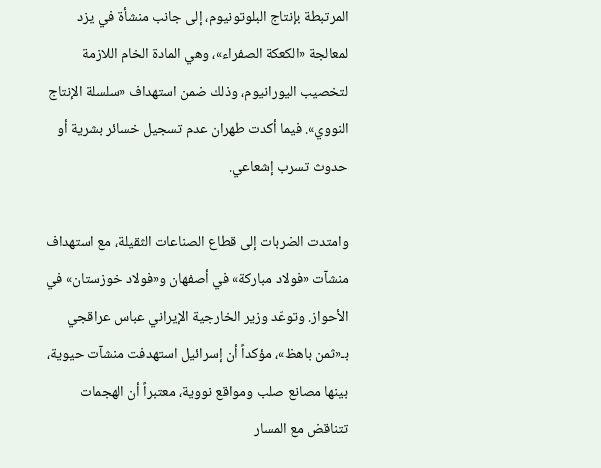المرتبطة بإنتاج البلوتونيوم، إلى جانب منشأة في يزد لمعالجة «الكعكة الصفراء»، وهي المادة الخام اللازمة لتخصيب اليورانيوم، وذلك ضمن استهداف «سلسلة الإنتاج النووي». فيما أكدت طهران عدم تسجيل خسائر بشرية أو حدوث تسرب إشعاعي.

وامتدت الضربات إلى قطاع الصناعات الثقيلة، مع استهداف منشآت «فولاد مباركة» في أصفهان و«فولاد خوزستان» في الأحواز. وتوعّد وزير الخارجية الإيراني عباس عراقجي بـ«ثمن باهظ»، مؤكداً أن إسرائيل استهدفت منشآت حيوية، بينها مصانع صلب ومواقع نووية، معتبراً أن الهجمات تتناقض مع المسار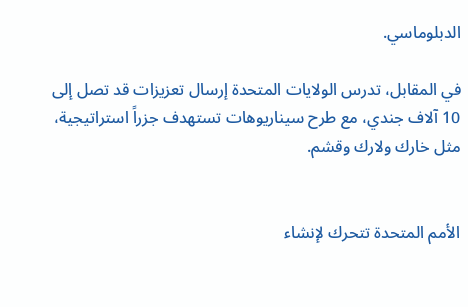الدبلوماسي.

في المقابل، تدرس الولايات المتحدة إرسال تعزيزات قد تصل إلى 10 آلاف جندي، مع طرح سيناريوهات تستهدف جزراً استراتيجية، مثل خارك ولارك وقشم.


الأمم المتحدة تتحرك لإنشاء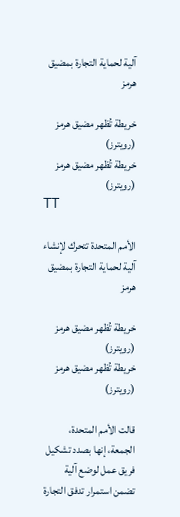آلية لحماية التجارة بمضيق هرمز

خريطة تُظهر مضيق هرمز (رويترز)
خريطة تُظهر مضيق هرمز (رويترز)
TT

الأمم المتحدة تتحرك لإنشاء آلية لحماية التجارة بمضيق هرمز

خريطة تُظهر مضيق هرمز (رويترز)
خريطة تُظهر مضيق هرمز (رويترز)

قالت الأمم المتحدة، الجمعة، إنها بصدد تشكيل فريق عمل لوضع آلية تضمن استمرار تدفق التجارة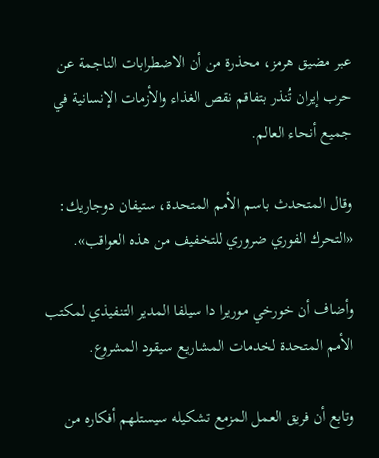عبر مضيق هرمز، محذرة من أن الاضطرابات الناجمة عن حرب إيران تُنذر بتفاقم نقص الغذاء والأزمات الإنسانية في جميع أنحاء العالم.

وقال المتحدث باسم الأمم المتحدة، ستيفان دوجاريك: «التحرك الفوري ضروري للتخفيف من هذه العواقب».

وأضاف أن خورخي موريرا دا سيلفا المدير التنفيذي لمكتب الأمم المتحدة لخدمات المشاريع سيقود المشروع.

وتابع أن فريق العمل المزمع تشكيله سيستلهم أفكاره من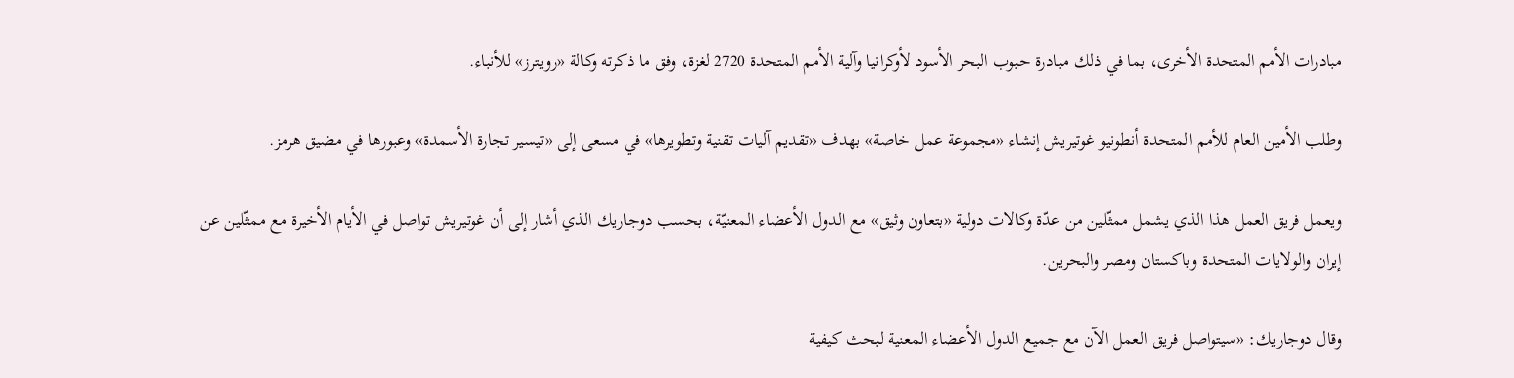مبادرات الأمم المتحدة الأخرى، بما في ذلك مبادرة حبوب البحر الأسود لأوكرانيا وآلية الأمم المتحدة 2720 لغزة، وفق ما ذكرته وكالة «رويترز» للأنباء.

وطلب الأمين العام للأمم المتحدة أنطونيو غوتيريش إنشاء «مجموعة عمل خاصة» بهدف «تقديم آليات تقنية وتطويرها» في مسعى إلى «تيسير تجارة الأسمدة» وعبورها في مضيق هرمز.

ويعمل فريق العمل هذا الذي يشمل ممثّلين من عدّة وكالات دولية «بتعاون وثيق» مع الدول الأعضاء المعنيّة، بحسب دوجاريك الذي أشار إلى أن غوتيريش تواصل في الأيام الأخيرة مع ممثّلين عن إيران والولايات المتحدة وباكستان ومصر والبحرين.

وقال دوجاريك: «سيتواصل فريق العمل الآن مع جميع الدول الأعضاء المعنية لبحث كيفية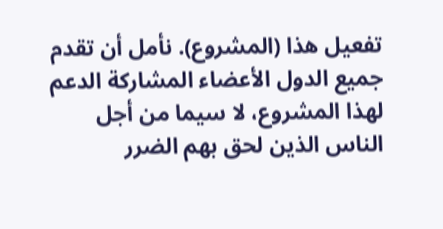تفعيل هذا (المشروع). نأمل أن تقدم جميع الدول الأعضاء المشاركة الدعم لهذا المشروع، لا سيما من أجل الناس الذين لحق بهم الضرر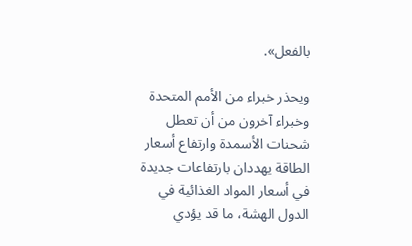بالفعل».

ويحذر خبراء من الأمم المتحدة وخبراء آخرون من أن تعطل شحنات الأسمدة وارتفاع أسعار الطاقة يهددان بارتفاعات جديدة في أسعار المواد الغذائية في الدول الهشة، ما قد يؤدي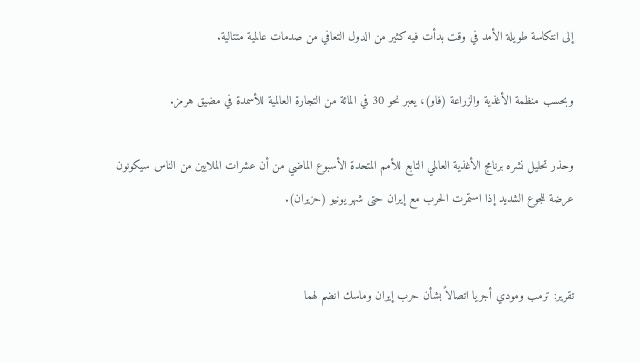إلى انتكاسة طويلة الأمد في وقت بدأت فيه كثير من الدول التعافي من صدمات عالمية متتالية.

وبحسب منظمة الأغذية والزراعة (فاو)، يعبر نحو 30 في المائة من التجارة العالمية للأسمدة في مضيق هرمز.

وحذر تحليل نشره برنامج الأغذية العالمي التابع للأمم المتحدة الأسبوع الماضي من أن عشرات الملايين من الناس سيكونون عرضة للجوع الشديد إذا استمرت الحرب مع إيران حتى شهر يونيو (حزيران).


تقرير: ترمب ومودي أجريا اتصالاً بشأن حرب إيران وماسك انضم لهما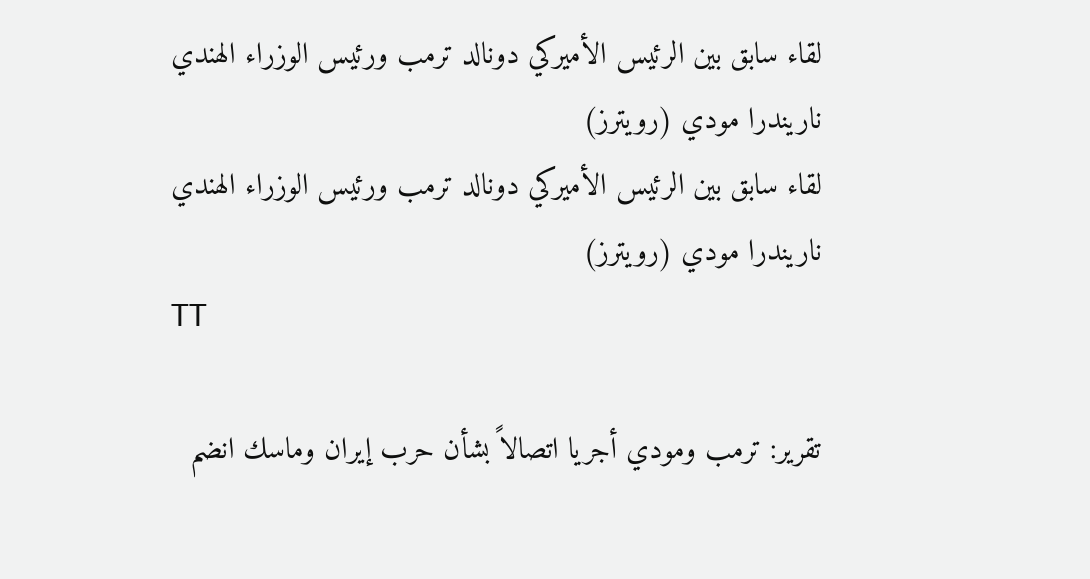لقاء سابق بين الرئيس الأميركي دونالد ترمب ورئيس الوزراء الهندي ناريندرا ‌مودي (رويترز)
لقاء سابق بين الرئيس الأميركي دونالد ترمب ورئيس الوزراء الهندي ناريندرا ‌مودي (رويترز)
TT

تقرير: ترمب ومودي أجريا اتصالاً بشأن حرب إيران وماسك انضم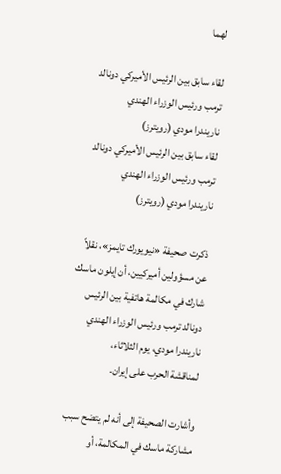لهما

لقاء سابق بين الرئيس الأميركي دونالد ترمب ورئيس الوزراء الهندي ناريندرا ‌مودي (رويترز)
لقاء سابق بين الرئيس الأميركي دونالد ترمب ورئيس الوزراء الهندي ناريندرا ‌مودي (رويترز)

ذكرت صحيفة «نيويورك تايمز»، نقلاً عن مسؤولين أميركيين، أن ‌إيلون ‌ماسك شارك ‌في مكالمة هاتفية بين الرئيس دونالد ترمب ورئيس الوزراء الهندي ناريندرا ‌مودي، يوم ‌الثلاثاء، لمناقشة ‌الحرب ‌على إيران.

وأشارت الصحيفة إلى أنه ‌لم يتضح سبب مشاركة ماسك في المكالمة، أو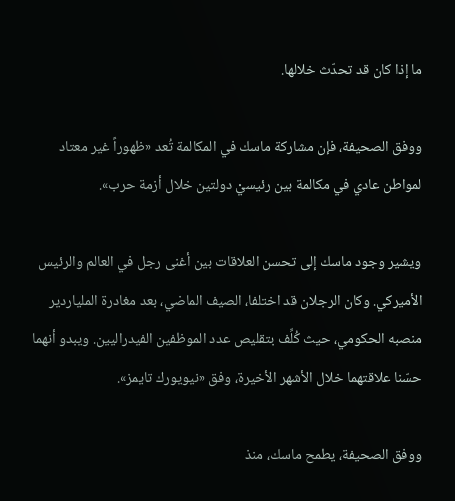ما إذا كان قد تحدّث خلالها.

ووفق الصحيفة، فإن مشاركة ماسك في المكالمة تُعد «ظهوراً غير معتاد لمواطن عادي في مكالمة بين رئيسيْ دولتين خلال أزمة حرب».

ويشير وجود ماسك إلى تحسن العلاقات بين أغنى رجل في العالم والرئيس الأميركي. وكان الرجلان قد اختلفا، الصيف الماضي، بعد مغادرة الملياردير منصبه الحكومي، حيث كُلِّف بتقليص عدد الموظفين الفيدراليين. ويبدو أنهما حسّنا علاقتهما خلال الأشهر الأخيرة، وفق «نيويورك تايمز».

ووفق الصحيفة، يطمح ماسك، منذ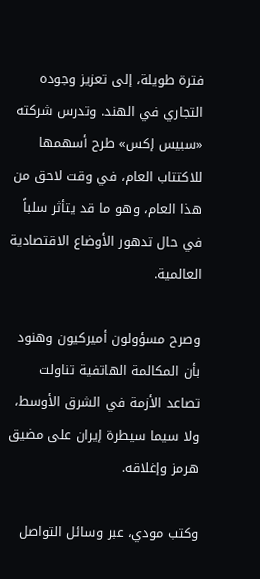فترة طويلة، إلى تعزيز وجوده التجاري في الهند. وتدرس شركته «سبيس إكس» طرح أسهمها للاكتتاب العام، في وقت لاحق من هذا العام، وهو ما قد يتأثر سلباً في حال تدهور الأوضاع الاقتصادية العالمية.

وصرح مسؤولون أميركيون وهنود بأن المكالمة الهاتفية تناولت تصاعد الأزمة في الشرق الأوسط، ولا سيما سيطرة إيران على مضيق هرمز وإغلاقه.

وكتب مودي، عبر وسائل التواصل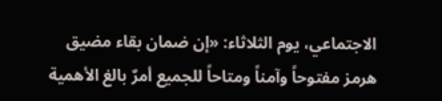الاجتماعي، يوم الثلاثاء: «إن ضمان بقاء مضيق هرمز مفتوحاً وآمناً ومتاحاً للجميع أمرٌ بالغ الأهمية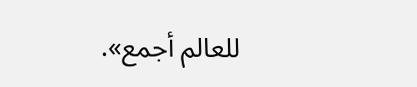للعالم أجمع».